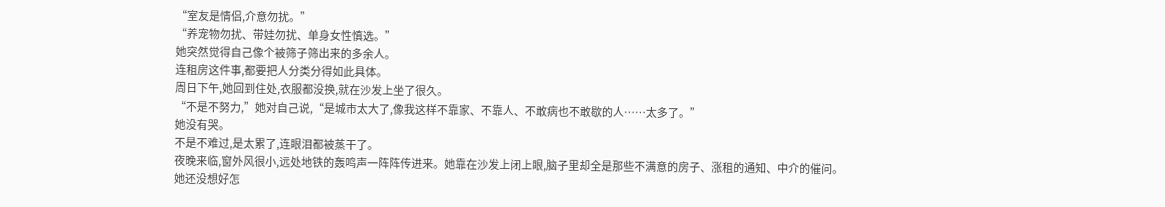“室友是情侣,介意勿扰。”
“养宠物勿扰、带娃勿扰、单身女性慎选。”
她突然觉得自己像个被筛子筛出来的多余人。
连租房这件事,都要把人分类分得如此具体。
周日下午,她回到住处,衣服都没换,就在沙发上坐了很久。
“不是不努力,”她对自己说,“是城市太大了,像我这样不靠家、不靠人、不敢病也不敢歇的人……太多了。”
她没有哭。
不是不难过,是太累了,连眼泪都被蒸干了。
夜晚来临,窗外风很小,远处地铁的轰鸣声一阵阵传进来。她靠在沙发上闭上眼,脑子里却全是那些不满意的房子、涨租的通知、中介的催问。
她还没想好怎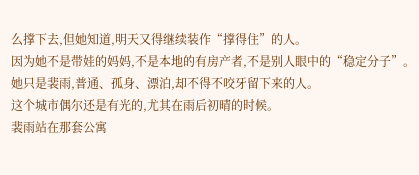么撑下去,但她知道,明天又得继续装作“撑得住”的人。
因为她不是带娃的妈妈,不是本地的有房产者,不是别人眼中的“稳定分子”。
她只是裴雨,普通、孤身、漂泊,却不得不咬牙留下来的人。
这个城市偶尔还是有光的,尤其在雨后初晴的时候。
裴雨站在那套公寓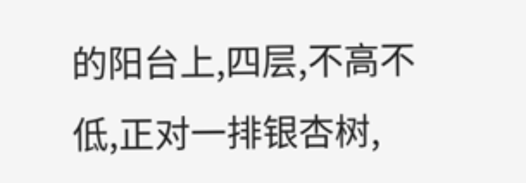的阳台上,四层,不高不低,正对一排银杏树,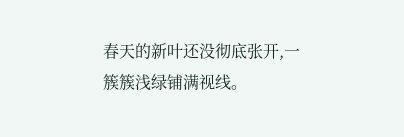春天的新叶还没彻底张开,一簇簇浅绿铺满视线。